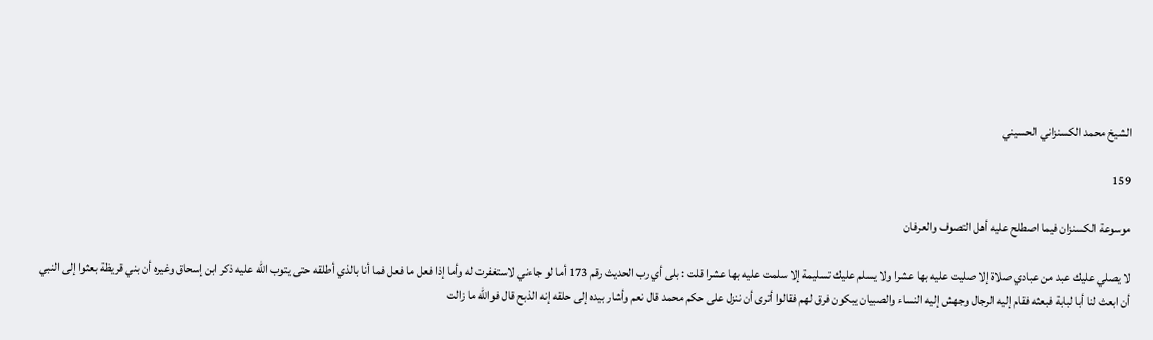الشيخ محمد الكسنزاني الحسيني

159

موسوعة الكسنزان فيما اصطلح عليه أهل التصوف والعرفان

لا يصلي عليك عبد من عبادي صلاة إلا صليت عليه بها عشرا ولا يسلم عليك تسليمة إلا سلمت عليه بها عشرا قلت : بلى أي رب الحديث رقم 173 أما لو جاءني لاستغفرت له وأما إذا فعل ما فعل فما أنا بالذي أطلقه حتى يتوب الله عليه ذكر ابن إسحاق وغيره أن بني قريظة بعثوا إلى النبي أن ابعث لنا أبا لبابة فبعثه فقام إليه الرجال وجهش إليه النساء والصبيان يبكون فرق لهم فقالوا أترى أن ننزل على حكم محمد قال نعم وأشار بيده إلى حلقه إنه الذبح قال فوالله ما زالت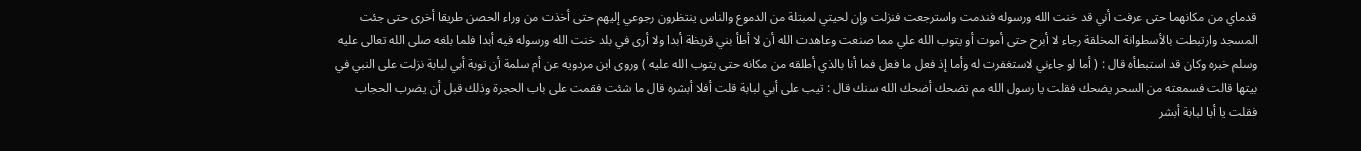قدماي من مكانهما حتى عرفت أني قد خنت الله ورسوله فندمت واسترجعت فنزلت وإن لحيتي لمبتلة من الدموع والناس ينتظرون رجوعي إليهم حتى أخذت من وراء الحصن طريقا أخرى حتى جئت المسجد وارتبطت بالأسطوانة المخلقة رجاء لا أبرح حتى أموت أو يتوب الله علي مما صنعت وعاهدت الله أن لا أطأ بني قريظة أبدا ولا أرى في بلد خنت الله ورسوله فيه أبدا فلما بلغه صلى الله تعالى عليه وسلم خبره وكان قد استبطأه قال : ( أما لو جاءني لاستغفرت له وأما إذ فعل ما فعل فما أنا بالذي أطلقه من مكانه حتى يتوب الله عليه ) وروى ابن مردويه عن أم سلمة أن توبة أبي لبابة نزلت على النبي في بيتها قالت فسمعته من السحر يضحك فقلت يا رسول الله مم تضحك أضحك الله سنك قال : تيب على أبي لبابة قلت أفلا أبشره قال ما شئت فقمت على باب الحجرة وذلك قبل أن يضرب الحجاب فقلت يا أبا لبابة أبشر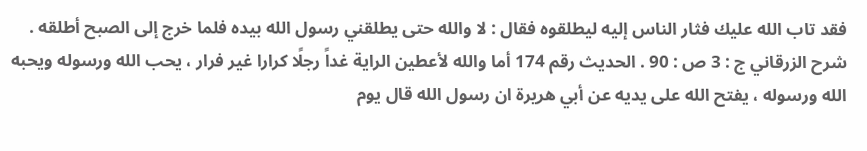فقد تاب الله عليك فثار الناس إليه ليطلقوه فقال : لا والله حتى يطلقني رسول الله بيده فلما خرج إلى الصبح أطلقه . شرح الزرقاني ج : 3 ص : 90 . الحديث رقم 174 أما والله لأعطين الراية غداً رجلًا كرارا غير فرار ، يحب الله ورسوله ويحبه الله ورسوله ، يفتح الله على يديه عن أبي هريرة ان رسول الله قال يوم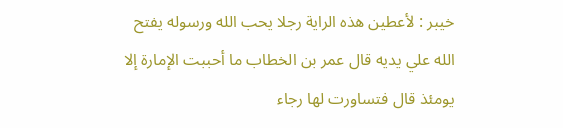خيبر : لأعطين هذه الراية رجلا يحب الله ورسوله يفتح الله علي يديه قال عمر بن الخطاب ما أحببت الإمارة إلا يومئذ قال فتساورت لها رجاء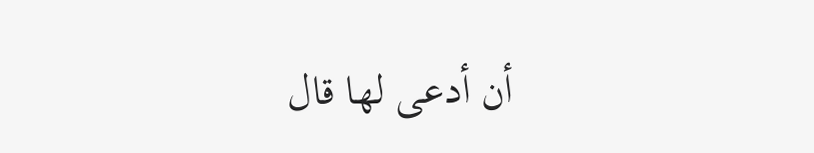أن أدعى لها قال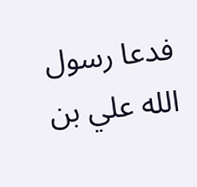فدعا رسول الله علي بن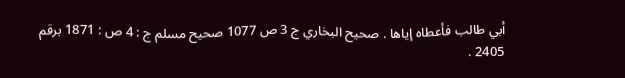أبي طالب فأعطاه إياها . صحيح البخاري ج 3 ص 1077 صحيح مسلم ج : 4 ص : 1871 برقم 2405 .